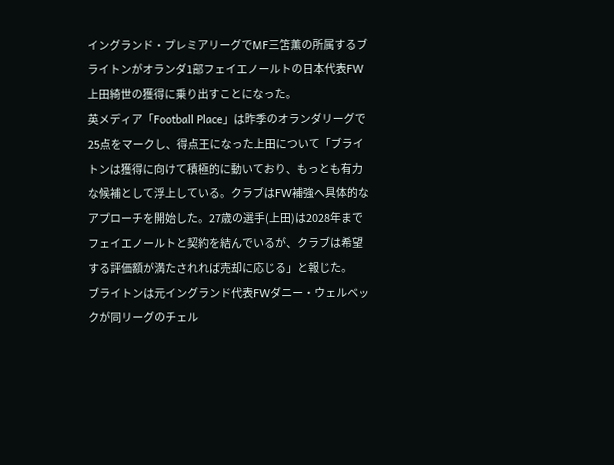イングランド・プレミアリーグでMF三笘薫の所属するブライトンがオランダ1部フェイエノールトの日本代表FW上田綺世の獲得に乗り出すことになった。
英メディア「Football Place」は昨季のオランダリーグで25点をマークし、得点王になった上田について「ブライトンは獲得に向けて積極的に動いており、もっとも有力な候補として浮上している。クラブはFW補強へ具体的なアプローチを開始した。27歳の選手(上田)は2028年までフェイエノールトと契約を結んでいるが、クラブは希望する評価額が満たされれば売却に応じる」と報じた。
ブライトンは元イングランド代表FWダニー・ウェルベックが同リーグのチェル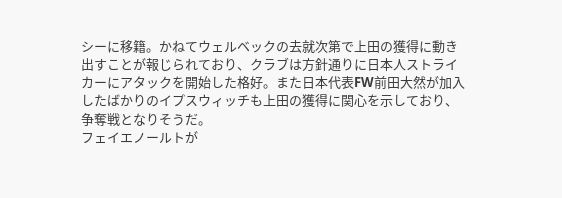シーに移籍。かねてウェルベックの去就次第で上田の獲得に動き出すことが報じられており、クラブは方針通りに日本人ストライカーにアタックを開始した格好。また日本代表FW前田大然が加入したばかりのイプスウィッチも上田の獲得に関心を示しており、争奪戦となりそうだ。
フェイエノールトが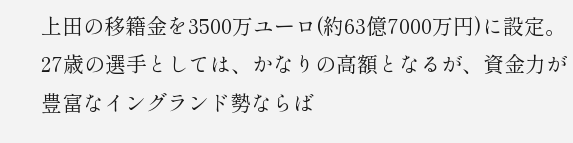上田の移籍金を3500万ユーロ(約63億7000万円)に設定。27歳の選手としては、かなりの高額となるが、資金力が豊富なイングランド勢ならば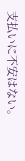支払いに不安はない。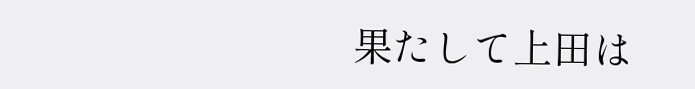果たして上田は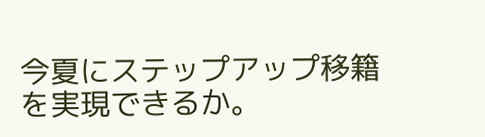今夏にステップアップ移籍を実現できるか。